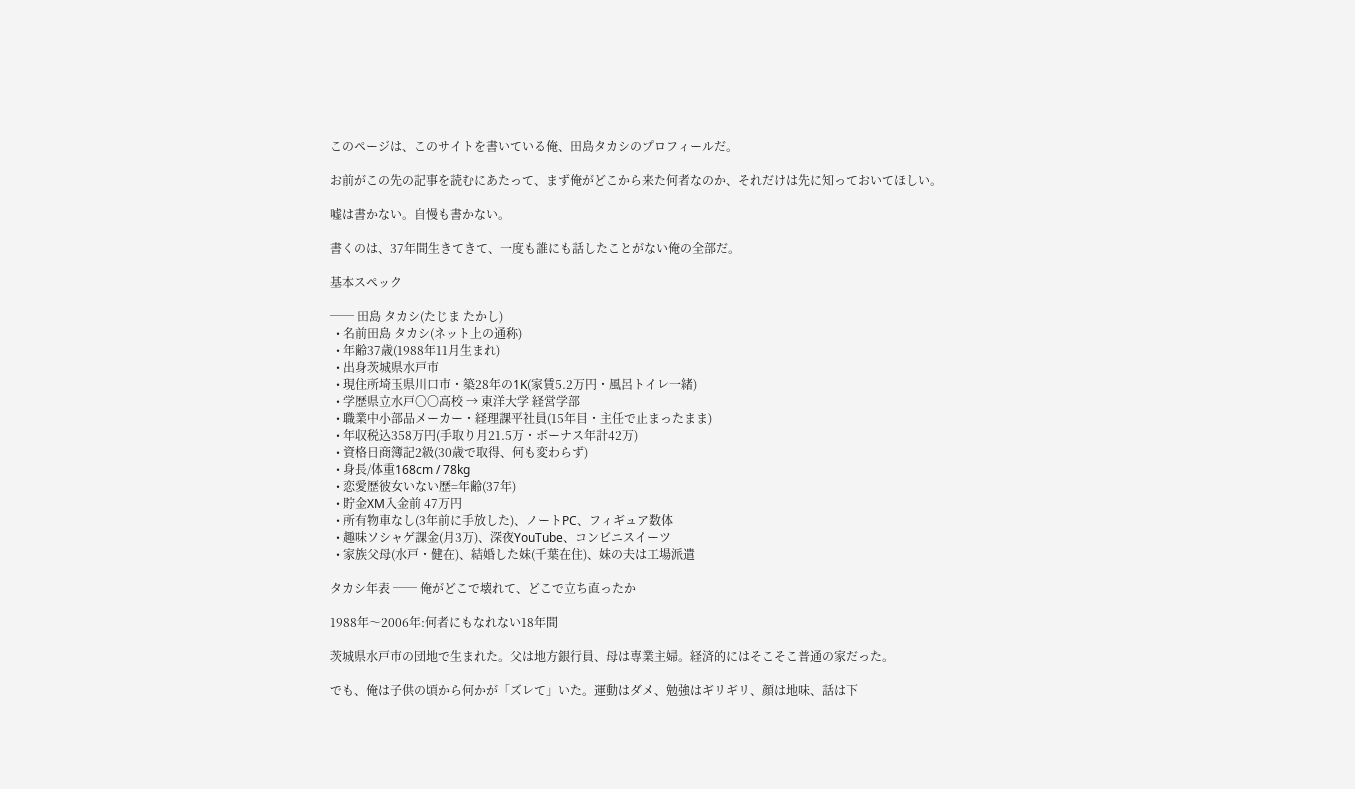このページは、このサイトを書いている俺、田島タカシのプロフィールだ。

お前がこの先の記事を読むにあたって、まず俺がどこから来た何者なのか、それだけは先に知っておいてほしい。

嘘は書かない。自慢も書かない。

書くのは、37年間生きてきて、一度も誰にも話したことがない俺の全部だ。

基本スペック

── 田島 タカシ(たじま たかし)
  • 名前田島 タカシ(ネット上の通称)
  • 年齢37歳(1988年11月生まれ)
  • 出身茨城県水戸市
  • 現住所埼玉県川口市・築28年の1K(家賃5.2万円・風呂トイレ一緒)
  • 学歴県立水戸〇〇高校 → 東洋大学 経営学部
  • 職業中小部品メーカー・経理課平社員(15年目・主任で止まったまま)
  • 年収税込358万円(手取り月21.5万・ボーナス年計42万)
  • 資格日商簿記2級(30歳で取得、何も変わらず)
  • 身長/体重168cm / 78kg
  • 恋愛歴彼女いない歴=年齢(37年)
  • 貯金XM入金前 47万円
  • 所有物車なし(3年前に手放した)、ノートPC、フィギュア数体
  • 趣味ソシャゲ課金(月3万)、深夜YouTube、コンビニスイーツ
  • 家族父母(水戸・健在)、結婚した妹(千葉在住)、妹の夫は工場派遣

タカシ年表 ── 俺がどこで壊れて、どこで立ち直ったか

1988年〜2006年:何者にもなれない18年間

茨城県水戸市の団地で生まれた。父は地方銀行員、母は専業主婦。経済的にはそこそこ普通の家だった。

でも、俺は子供の頃から何かが「ズレて」いた。運動はダメ、勉強はギリギリ、顔は地味、話は下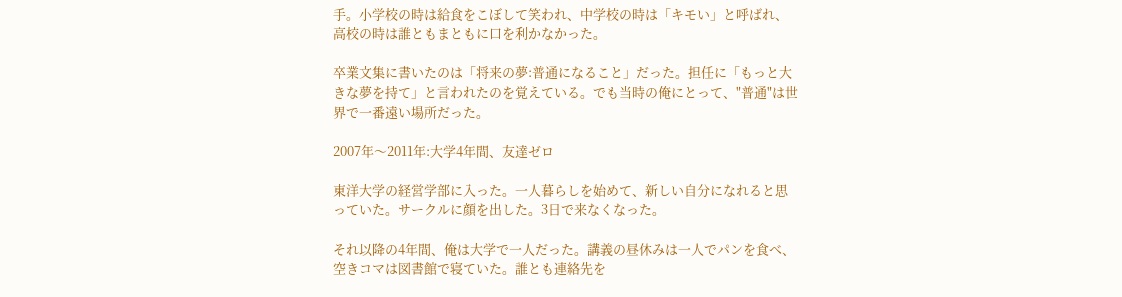手。小学校の時は給食をこぼして笑われ、中学校の時は「キモい」と呼ばれ、高校の時は誰ともまともに口を利かなかった。

卒業文集に書いたのは「将来の夢:普通になること」だった。担任に「もっと大きな夢を持て」と言われたのを覚えている。でも当時の俺にとって、"普通"は世界で一番遠い場所だった。

2007年〜2011年:大学4年間、友達ゼロ

東洋大学の経営学部に入った。一人暮らしを始めて、新しい自分になれると思っていた。サークルに顔を出した。3日で来なくなった。

それ以降の4年間、俺は大学で一人だった。講義の昼休みは一人でパンを食べ、空きコマは図書館で寝ていた。誰とも連絡先を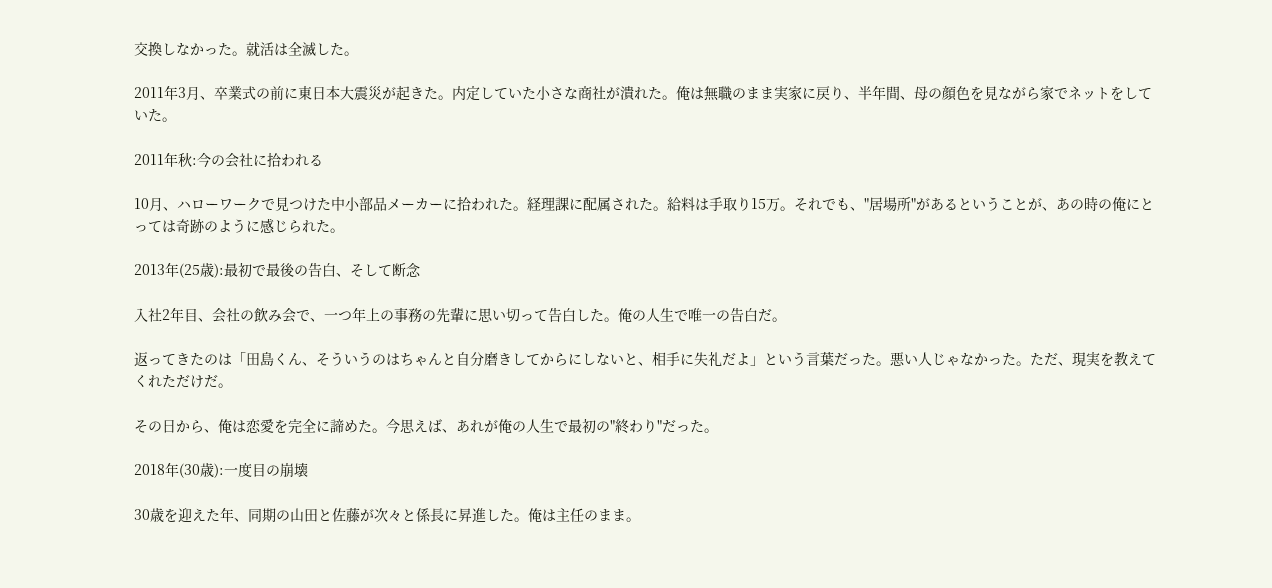交換しなかった。就活は全滅した。

2011年3月、卒業式の前に東日本大震災が起きた。内定していた小さな商社が潰れた。俺は無職のまま実家に戻り、半年間、母の顔色を見ながら家でネットをしていた。

2011年秋:今の会社に拾われる

10月、ハローワークで見つけた中小部品メーカーに拾われた。経理課に配属された。給料は手取り15万。それでも、"居場所"があるということが、あの時の俺にとっては奇跡のように感じられた。

2013年(25歳):最初で最後の告白、そして断念

入社2年目、会社の飲み会で、一つ年上の事務の先輩に思い切って告白した。俺の人生で唯一の告白だ。

返ってきたのは「田島くん、そういうのはちゃんと自分磨きしてからにしないと、相手に失礼だよ」という言葉だった。悪い人じゃなかった。ただ、現実を教えてくれただけだ。

その日から、俺は恋愛を完全に諦めた。今思えば、あれが俺の人生で最初の"終わり"だった。

2018年(30歳):一度目の崩壊

30歳を迎えた年、同期の山田と佐藤が次々と係長に昇進した。俺は主任のまま。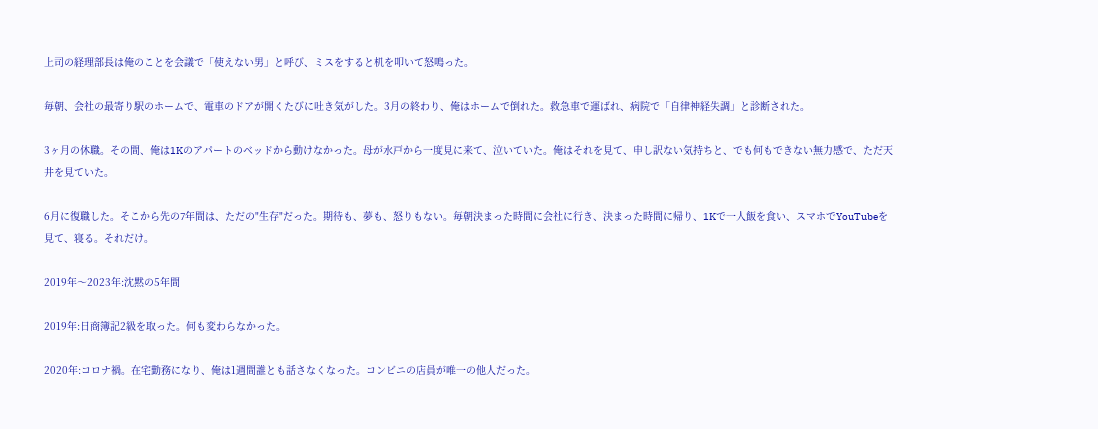上司の経理部長は俺のことを会議で「使えない男」と呼び、ミスをすると机を叩いて怒鳴った。

毎朝、会社の最寄り駅のホームで、電車のドアが開くたびに吐き気がした。3月の終わり、俺はホームで倒れた。救急車で運ばれ、病院で「自律神経失調」と診断された。

3ヶ月の休職。その間、俺は1Kのアパートのベッドから動けなかった。母が水戸から一度見に来て、泣いていた。俺はそれを見て、申し訳ない気持ちと、でも何もできない無力感で、ただ天井を見ていた。

6月に復職した。そこから先の7年間は、ただの"生存"だった。期待も、夢も、怒りもない。毎朝決まった時間に会社に行き、決まった時間に帰り、1Kで一人飯を食い、スマホでYouTubeを見て、寝る。それだけ。

2019年〜2023年:沈黙の5年間

2019年:日商簿記2級を取った。何も変わらなかった。

2020年:コロナ禍。在宅勤務になり、俺は1週間誰とも話さなくなった。コンビニの店員が唯一の他人だった。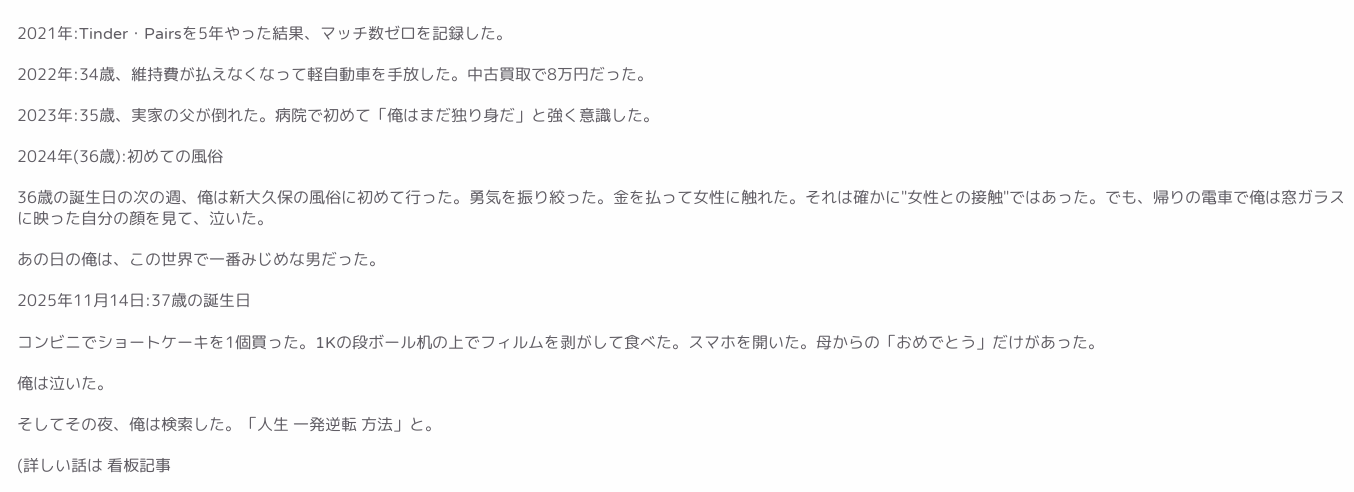2021年:Tinder・Pairsを5年やった結果、マッチ数ゼロを記録した。

2022年:34歳、維持費が払えなくなって軽自動車を手放した。中古買取で8万円だった。

2023年:35歳、実家の父が倒れた。病院で初めて「俺はまだ独り身だ」と強く意識した。

2024年(36歳):初めての風俗

36歳の誕生日の次の週、俺は新大久保の風俗に初めて行った。勇気を振り絞った。金を払って女性に触れた。それは確かに"女性との接触"ではあった。でも、帰りの電車で俺は窓ガラスに映った自分の顔を見て、泣いた。

あの日の俺は、この世界で一番みじめな男だった。

2025年11月14日:37歳の誕生日

コンビニでショートケーキを1個買った。1Kの段ボール机の上でフィルムを剥がして食べた。スマホを開いた。母からの「おめでとう」だけがあった。

俺は泣いた。

そしてその夜、俺は検索した。「人生 一発逆転 方法」と。

(詳しい話は 看板記事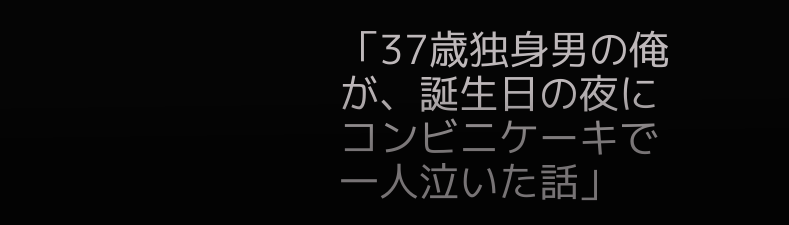「37歳独身男の俺が、誕生日の夜にコンビニケーキで一人泣いた話」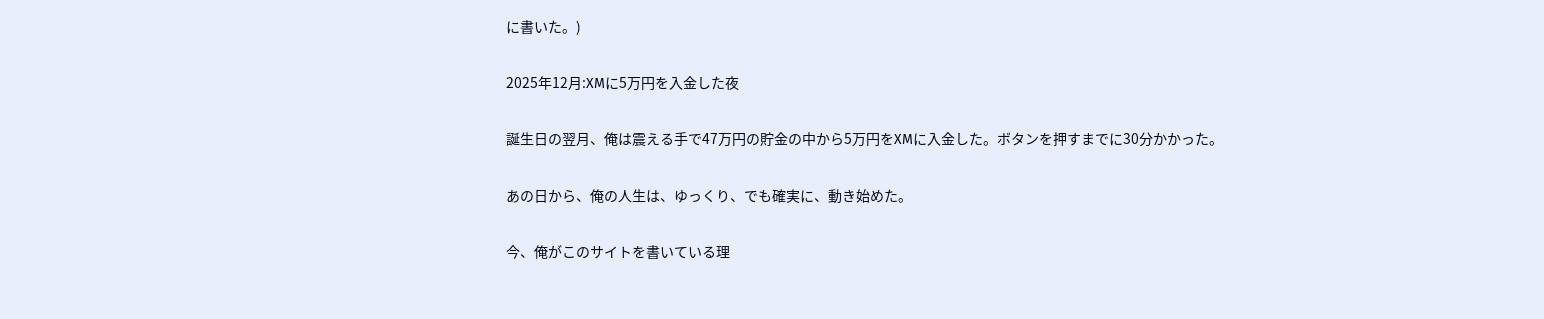に書いた。)

2025年12月:XMに5万円を入金した夜

誕生日の翌月、俺は震える手で47万円の貯金の中から5万円をXMに入金した。ボタンを押すまでに30分かかった。

あの日から、俺の人生は、ゆっくり、でも確実に、動き始めた。

今、俺がこのサイトを書いている理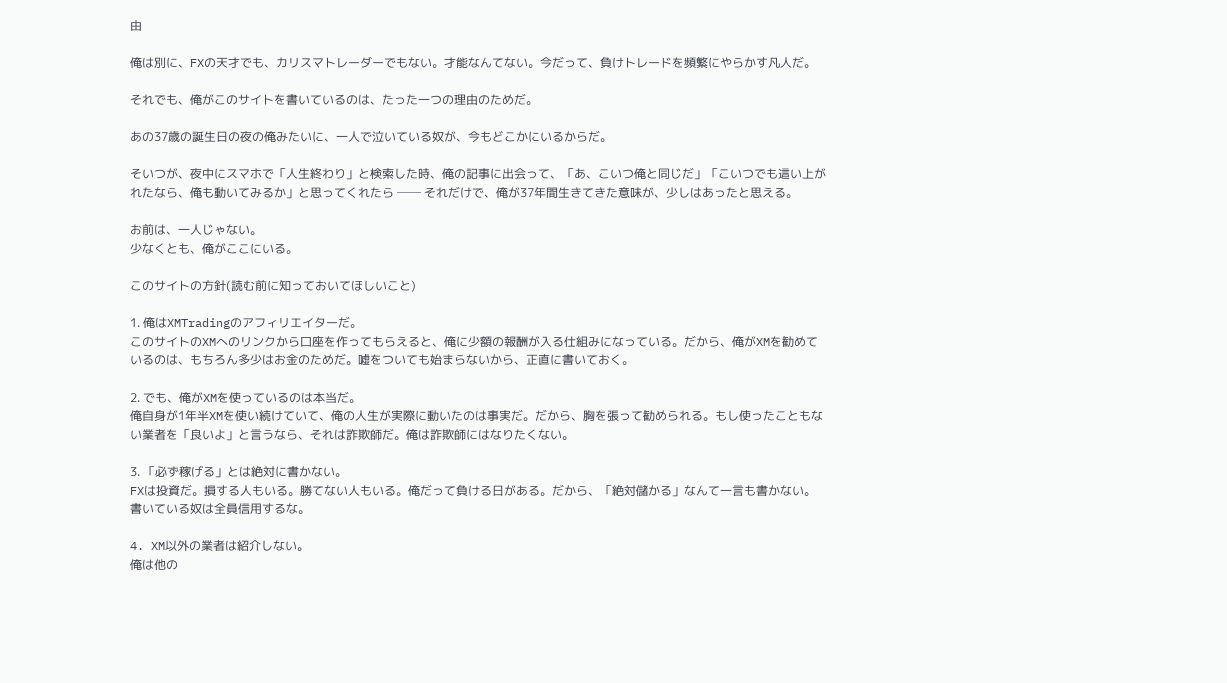由

俺は別に、FXの天才でも、カリスマトレーダーでもない。才能なんてない。今だって、負けトレードを頻繁にやらかす凡人だ。

それでも、俺がこのサイトを書いているのは、たった一つの理由のためだ。

あの37歳の誕生日の夜の俺みたいに、一人で泣いている奴が、今もどこかにいるからだ。

そいつが、夜中にスマホで「人生終わり」と検索した時、俺の記事に出会って、「あ、こいつ俺と同じだ」「こいつでも這い上がれたなら、俺も動いてみるか」と思ってくれたら ── それだけで、俺が37年間生きてきた意味が、少しはあったと思える。

お前は、一人じゃない。
少なくとも、俺がここにいる。

このサイトの方針(読む前に知っておいてほしいこと)

1. 俺はXMTradingのアフィリエイターだ。
このサイトのXMへのリンクから口座を作ってもらえると、俺に少額の報酬が入る仕組みになっている。だから、俺がXMを勧めているのは、もちろん多少はお金のためだ。嘘をついても始まらないから、正直に書いておく。

2. でも、俺がXMを使っているのは本当だ。
俺自身が1年半XMを使い続けていて、俺の人生が実際に動いたのは事実だ。だから、胸を張って勧められる。もし使ったこともない業者を「良いよ」と言うなら、それは詐欺師だ。俺は詐欺師にはなりたくない。

3. 「必ず稼げる」とは絶対に書かない。
FXは投資だ。損する人もいる。勝てない人もいる。俺だって負ける日がある。だから、「絶対儲かる」なんて一言も書かない。書いている奴は全員信用するな。

4. XM以外の業者は紹介しない。
俺は他の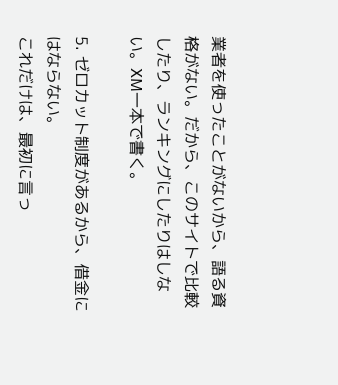業者を使ったことがないから、語る資格がない。だから、このサイトで比較したり、ランキングにしたりはしない。XM一本で書く。

5. ゼロカット制度があるから、借金にはならない。
これだけは、最初に言っ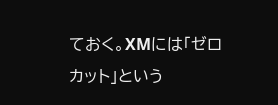ておく。XMには「ゼロカット」という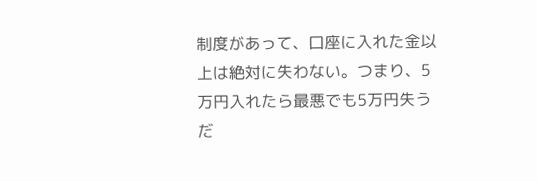制度があって、口座に入れた金以上は絶対に失わない。つまり、5万円入れたら最悪でも5万円失うだ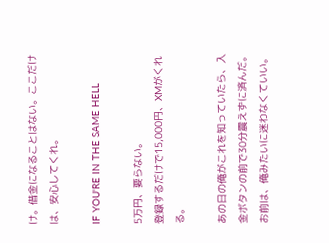け。借金になることはない。ここだけは、安心してくれ。

IF YOU'RE IN THE SAME HELL

5万円、要らない。
登録するだけで15,000円、XMがくれる。

あの日の俺がこれを知っていたら、入金ボタンの前で30分震えずに済んだ。
お前は、俺みたいに迷わなくていい。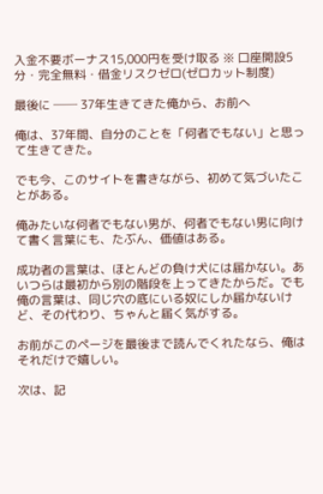入金不要ボーナス15,000円を受け取る ※ 口座開設5分・完全無料・借金リスクゼロ(ゼロカット制度)

最後に ── 37年生きてきた俺から、お前へ

俺は、37年間、自分のことを「何者でもない」と思って生きてきた。

でも今、このサイトを書きながら、初めて気づいたことがある。

俺みたいな何者でもない男が、何者でもない男に向けて書く言葉にも、たぶん、価値はある。

成功者の言葉は、ほとんどの負け犬には届かない。あいつらは最初から別の階段を上ってきたからだ。でも俺の言葉は、同じ穴の底にいる奴にしか届かないけど、その代わり、ちゃんと届く気がする。

お前がこのページを最後まで読んでくれたなら、俺はそれだけで嬉しい。

次は、記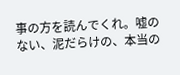事の方を読んでくれ。嘘のない、泥だらけの、本当の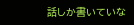話しか書いていな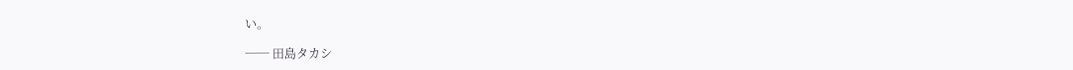い。

── 田島タカシ